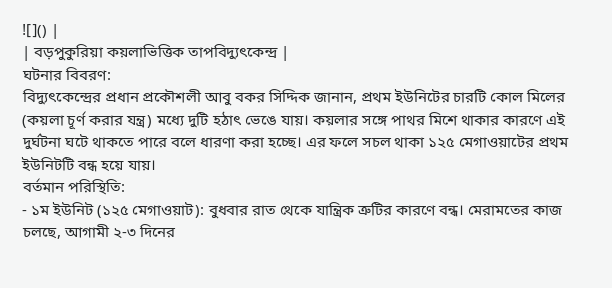![]() |
| বড়পুকুরিয়া কয়লাভিত্তিক তাপবিদ্যুৎকেন্দ্র |
ঘটনার বিবরণ:
বিদ্যুৎকেন্দ্রের প্রধান প্রকৌশলী আবু বকর সিদ্দিক জানান, প্রথম ইউনিটের চারটি কোল মিলের (কয়লা চূর্ণ করার যন্ত্র) মধ্যে দুটি হঠাৎ ভেঙে যায়। কয়লার সঙ্গে পাথর মিশে থাকার কারণে এই দুর্ঘটনা ঘটে থাকতে পারে বলে ধারণা করা হচ্ছে। এর ফলে সচল থাকা ১২৫ মেগাওয়াটের প্রথম ইউনিটটি বন্ধ হয়ে যায়।
বর্তমান পরিস্থিতি:
- ১ম ইউনিট (১২৫ মেগাওয়াট): বুধবার রাত থেকে যান্ত্রিক ত্রুটির কারণে বন্ধ। মেরামতের কাজ চলছে, আগামী ২-৩ দিনের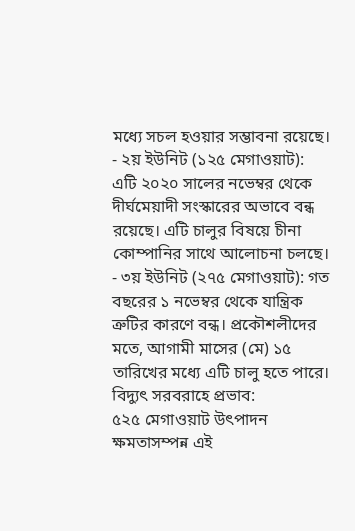মধ্যে সচল হওয়ার সম্ভাবনা রয়েছে।
- ২য় ইউনিট (১২৫ মেগাওয়াট): এটি ২০২০ সালের নভেম্বর থেকে দীর্ঘমেয়াদী সংস্কারের অভাবে বন্ধ রয়েছে। এটি চালুর বিষয়ে চীনা কোম্পানির সাথে আলোচনা চলছে।
- ৩য় ইউনিট (২৭৫ মেগাওয়াট): গত বছরের ১ নভেম্বর থেকে যান্ত্রিক ত্রুটির কারণে বন্ধ। প্রকৌশলীদের মতে, আগামী মাসের (মে) ১৫ তারিখের মধ্যে এটি চালু হতে পারে।
বিদ্যুৎ সরবরাহে প্রভাব:
৫২৫ মেগাওয়াট উৎপাদন ক্ষমতাসম্পন্ন এই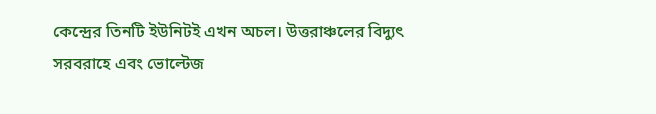কেন্দ্রের তিনটি ইউনিটই এখন অচল। উত্তরাঞ্চলের বিদ্যুৎ সরবরাহে এবং ভোল্টেজ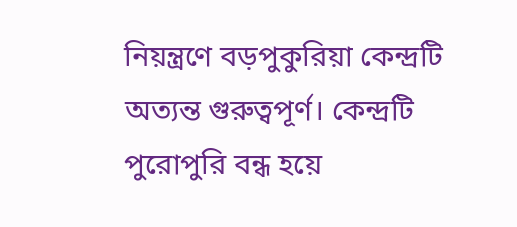নিয়ন্ত্রণে বড়পুকুরিয়া কেন্দ্রটি অত্যন্ত গুরুত্বপূর্ণ। কেন্দ্রটি পুরোপুরি বন্ধ হয়ে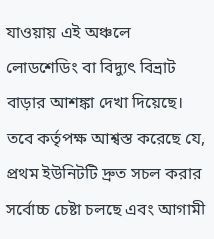যাওয়ায় এই অঞ্চলে লোডশেডিং বা বিদ্যুৎ বিভ্রাট বাড়ার আশঙ্কা দেখা দিয়েছে।
তবে কর্তৃপক্ষ আশ্বস্ত করেছে যে, প্রথম ইউনিটটি দ্রুত সচল করার সর্বোচ্চ চেষ্টা চলছে এবং আগামী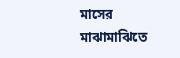মাসের মাঝামাঝিতে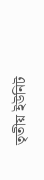তৃতীয় ইউনিট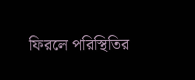ফিরলে পরিস্থিতির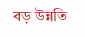বড় উন্নতি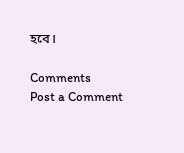হবে।

Comments
Post a Comment